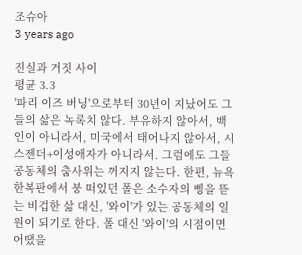조슈아
3 years ago

진실과 거짓 사이
평균 3.3
'파리 이즈 버닝'으로부터 30년이 지났어도 그들의 삶은 녹록치 않다. 부유하지 않아서, 백인이 아니라서, 미국에서 태어나지 않아서, 시스젠더+이성애자가 아니라서. 그럼에도 그들 공동체의 춤사위는 꺼지지 않는다. 한편, 뉴욕 한복판에서 붕 떠있던 폴은 소수자의 삥을 뜯는 비겁한 삶 대신, '와이'가 있는 공동체의 일원이 되기로 한다. 폴 대신 '와이'의 시점이면 어땠을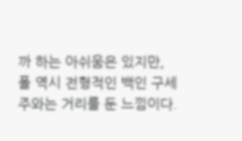까 하는 아쉬움은 있지만, 폴 역시 전형적인 백인 구세주와는 거리를 둔 느낌이다.